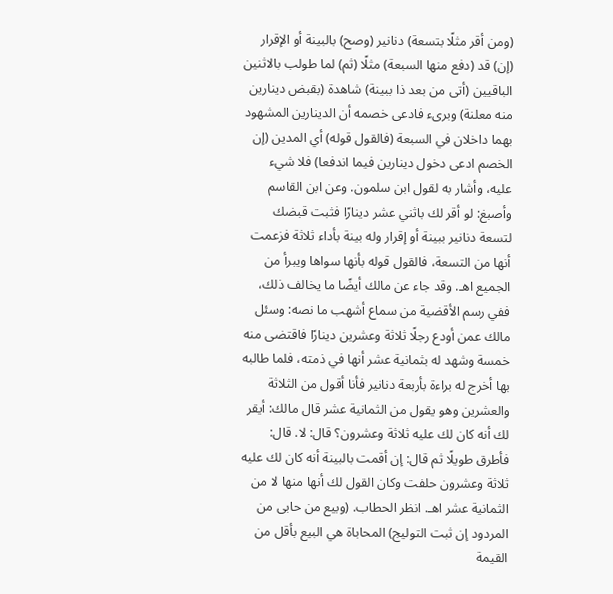(ومن أقر مثلًا بتسعة) دنانير (وصح) بالبينة أو الإقرار (إن) قد (دفع منها السبعة) مثلًا (ثم) لما طولب بالاثنين الباقيين (أتى من بعد ذا ببينة) شاهدة (بقبض دينارين منه معلنة) وبرىء فادعى خصمه أن الدينارين المشهود بهما داخلان في السبعة (فالقول قوله) أي المدين (إن الخصم ادعى دخول دينارين فيما اندفعا) فلا شيء عليه، وأشار به لقول ابن سلمون. وعن ابن القاسم وأصبغ: لو أقر لك باثني عشر دينارًا فثبت قبضك لتسعة دنانير ببينة أو إقرار وله بينة بأداء ثلاثة فزعمت أنها من التسعة، فالقول قوله بأنها سواها ويبرأ من الجميع اهـ. وقد جاء عن مالك أيضًا ما يخالف ذلك، ففي رسم الأقضية من سماع أشهب ما نصه: وسئل مالك عمن أودع رجلًا ثلاثة وعشرين دينارًا فاقتضى منه خمسة وشهد له بثمانية عشر أنها في ذمته، فلما طالبه بها أخرج له براءة بأربعة دنانير فأنا أقول من الثلاثة والعشرين وهو يقول من الثمانية عشر قال مالك: أيقر لك أنه كان لك عليه ثلاثة وعشرون؟ قال: لا. قال: فأطرق طويلًا ثم قال: إن أقمت بالبينة أنه كان لك عليه ثلاثة وعشرون حلفت وكان القول لك أنها منها لا من الثمانية عشر اهـ. انظر الحطاب. (وبيع من حابى من المردود إن ثبت التوليج) المحاباة هي البيع بأقل من القيمة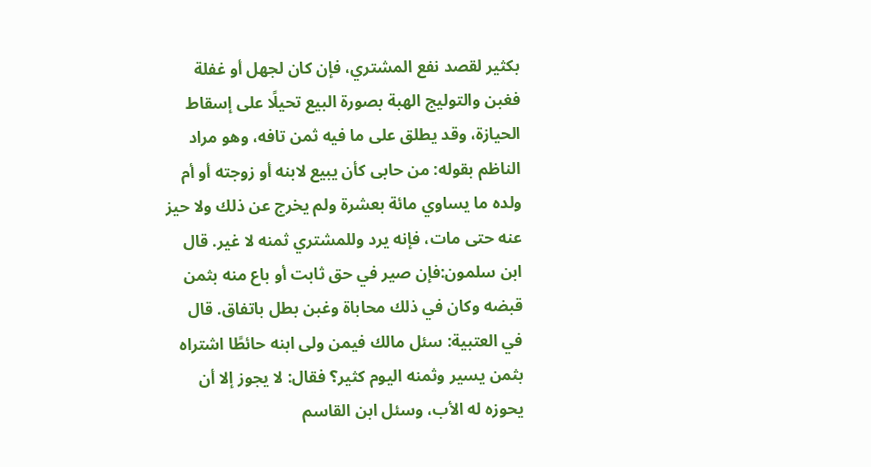بكثير لقصد نفع المشتري، فإن كان لجهل أو غفلة فغبن والتوليج الهبة بصورة البيع تحيلًا على إسقاط الحيازة، وقد يطلق على ما فيه ثمن تافه، وهو مراد الناظم بقوله: من حابى كأن يبيع لابنه أو زوجته أو أم ولده ما يساوي مائة بعشرة ولم يخرج عن ذلك ولا حيز عنه حتى مات، فإنه يرد وللمشتري ثمنه لا غير. قال ابن سلمون:فإن صير في حق ثابت أو باع منه بثمن قبضه وكان في ذلك محاباة وغبن بطل باتفاق. قال في العتبية: سئل مالك فيمن ولى ابنه حائطًا اشتراه بثمن يسير وثمنه اليوم كثير؟ فقال: لا يجوز إلا أن يحوزه له الأب، وسئل ابن القاسم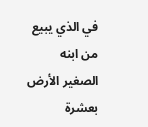في الذي يبيع من ابنه الصغير الأرض بعشرة